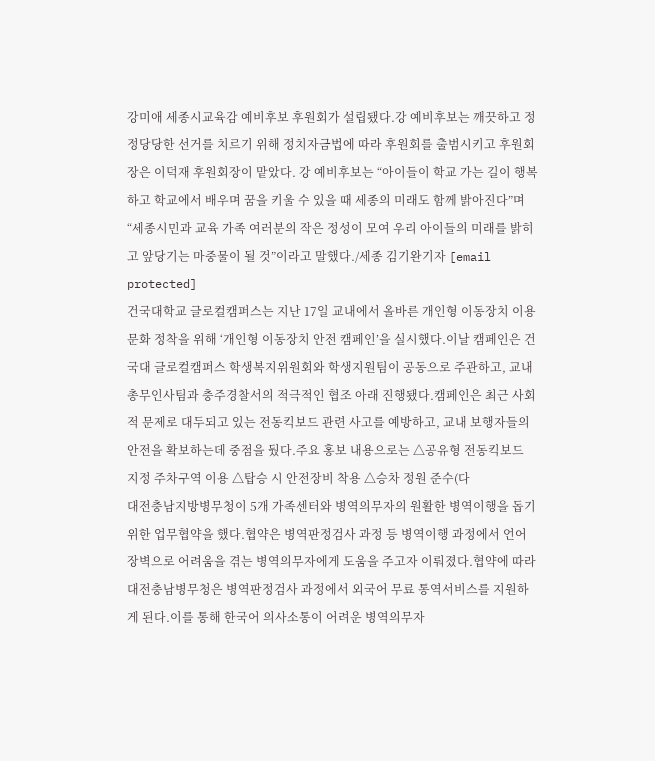강미애 세종시교육감 예비후보 후원회가 설립됐다.강 예비후보는 깨끗하고 정정당당한 선거를 치르기 위해 정치자금법에 따라 후원회를 출범시키고 후원회장은 이덕재 후원회장이 맡았다. 강 예비후보는 “아이들이 학교 가는 길이 행복하고 학교에서 배우며 꿈을 키울 수 있을 때 세종의 미래도 함께 밝아진다”며 “세종시민과 교육 가족 여러분의 작은 정성이 모여 우리 아이들의 미래를 밝히고 앞당기는 마중물이 될 것”이라고 말했다./세종 김기완기자 [email protected]
건국대학교 글로컬캠퍼스는 지난 17일 교내에서 올바른 개인형 이동장치 이용 문화 정착을 위해 ‘개인형 이동장치 안전 캠페인’을 실시했다.이날 캠페인은 건국대 글로컬캠퍼스 학생복지위원회와 학생지원팀이 공동으로 주관하고, 교내 총무인사팀과 충주경찰서의 적극적인 협조 아래 진행됐다.캠페인은 최근 사회적 문제로 대두되고 있는 전동킥보드 관련 사고를 예방하고, 교내 보행자들의 안전을 확보하는데 중점을 뒀다.주요 홍보 내용으로는 △공유형 전동킥보드 지정 주차구역 이용 △탑승 시 안전장비 착용 △승차 정원 준수(다
대전충남지방병무청이 5개 가족센터와 병역의무자의 원활한 병역이행을 돕기 위한 업무협약을 했다.협약은 병역판정검사 과정 등 병역이행 과정에서 언어장벽으로 어려움을 겪는 병역의무자에게 도움을 주고자 이뤄졌다.협약에 따라 대전충남병무청은 병역판정검사 과정에서 외국어 무료 통역서비스를 지원하게 된다.이를 통해 한국어 의사소통이 어려운 병역의무자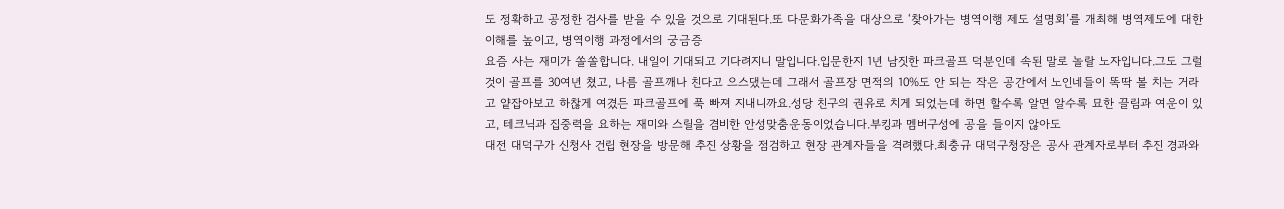도 정확하고 공정한 검사를 받을 수 있을 것으로 기대된다.또 다문화가족을 대상으로 ‘찾아가는 병역이행 제도 설명회’를 개최해 병역제도에 대한 이해를 높이고, 병역이행 과정에서의 궁금증
요즘 사는 재미가 쏠쏠합니다. 내일이 기대되고 기다려지니 말입니다.입문한지 1년 남짓한 파크골프 덕분인데 속된 말로 놀랄 노자입니다.그도 그럴 것이 골프를 30여년 쳤고, 나름 골프깨나 친다고 으스댔는데 그래서 골프장 면적의 10%도 안 되는 작은 공간에서 노인네들이 똑딱 볼 치는 거라고 얕잡아보고 하찮게 여겼든 파크골프에 푹 빠져 지내니까요.성당 친구의 권유로 치게 되었는데 하면 할수록 알면 알수록 묘한 끌림과 여운이 있고, 테크닉과 집중력을 요하는 재미와 스릴을 겸비한 안성맞춤운동이었습니다.부킹과 멤버구성에 공을 들이지 않아도
대전 대덕구가 신청사 건립 현장을 방문해 추진 상황을 점검하고 현장 관계자들을 격려했다.최충규 대덕구청장은 공사 관계자로부터 추진 경과와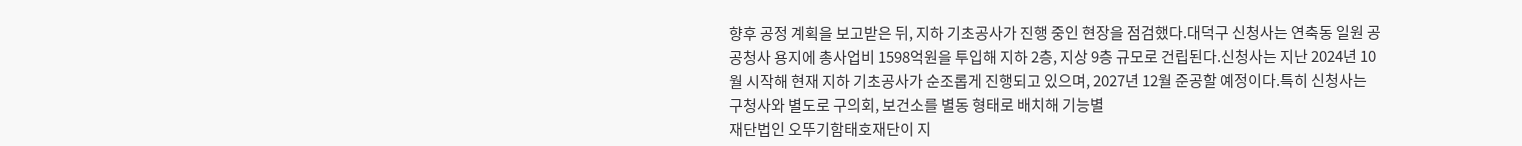향후 공정 계획을 보고받은 뒤, 지하 기초공사가 진행 중인 현장을 점검했다.대덕구 신청사는 연축동 일원 공공청사 용지에 총사업비 1598억원을 투입해 지하 2층, 지상 9층 규모로 건립된다.신청사는 지난 2024년 10월 시작해 현재 지하 기초공사가 순조롭게 진행되고 있으며, 2027년 12월 준공할 예정이다.특히 신청사는 구청사와 별도로 구의회, 보건소를 별동 형태로 배치해 기능별
재단법인 오뚜기함태호재단이 지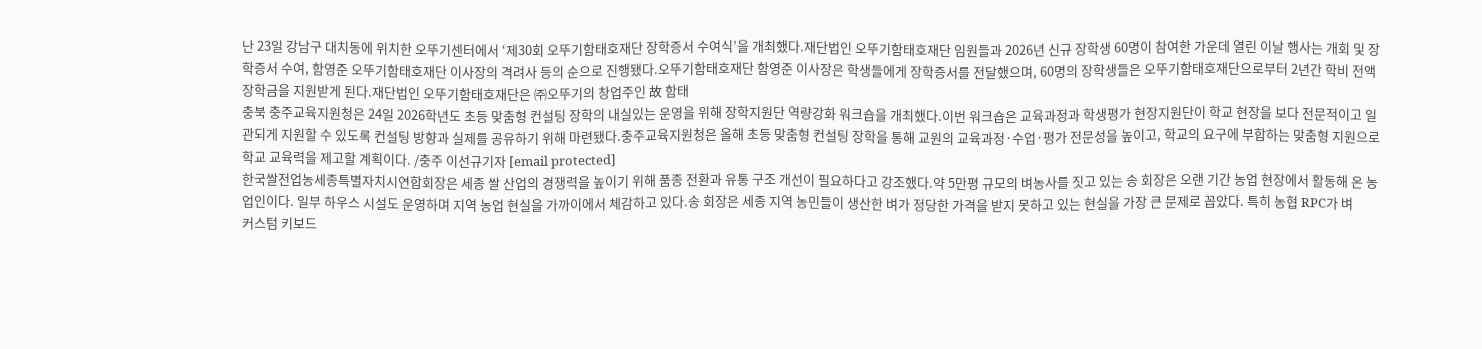난 23일 강남구 대치동에 위치한 오뚜기센터에서 ‘제30회 오뚜기함태호재단 장학증서 수여식’을 개최했다.재단법인 오뚜기함태호재단 임원들과 2026년 신규 장학생 60명이 참여한 가운데 열린 이날 행사는 개회 및 장학증서 수여, 함영준 오뚜기함태호재단 이사장의 격려사 등의 순으로 진행됐다.오뚜기함태호재단 함영준 이사장은 학생들에게 장학증서를 전달했으며, 60명의 장학생들은 오뚜기함태호재단으로부터 2년간 학비 전액 장학금을 지원받게 된다.재단법인 오뚜기함태호재단은 ㈜오뚜기의 창업주인 故 함태
충북 충주교육지원청은 24일 2026학년도 초등 맞춤형 컨설팅 장학의 내실있는 운영을 위해 장학지원단 역량강화 워크숍을 개최했다.이번 워크숍은 교육과정과 학생평가 현장지원단이 학교 현장을 보다 전문적이고 일관되게 지원할 수 있도록 컨설팅 방향과 실제를 공유하기 위해 마련됐다.충주교육지원청은 올해 초등 맞춤형 컨설팅 장학을 통해 교원의 교육과정·수업·평가 전문성을 높이고, 학교의 요구에 부합하는 맞춤형 지원으로 학교 교육력을 제고할 계획이다. /충주 이선규기자 [email protected]
한국쌀전업농세종특별자치시연합회장은 세종 쌀 산업의 경쟁력을 높이기 위해 품종 전환과 유통 구조 개선이 필요하다고 강조했다.약 5만평 규모의 벼농사를 짓고 있는 송 회장은 오랜 기간 농업 현장에서 활동해 온 농업인이다. 일부 하우스 시설도 운영하며 지역 농업 현실을 가까이에서 체감하고 있다.송 회장은 세종 지역 농민들이 생산한 벼가 정당한 가격을 받지 못하고 있는 현실을 가장 큰 문제로 꼽았다. 특히 농협 RPC가 벼
커스텀 키보드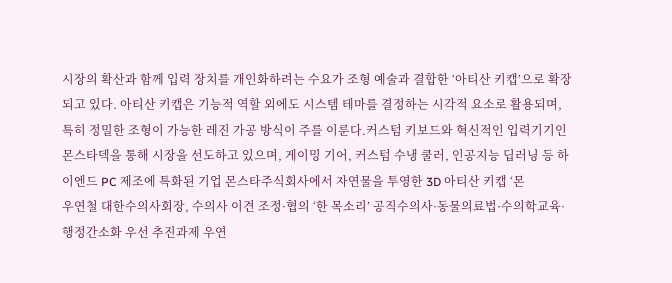시장의 확산과 함께 입력 장치를 개인화하려는 수요가 조형 예술과 결합한 ‘아티산 키캡’으로 확장되고 있다. 아티산 키캡은 기능적 역할 외에도 시스템 테마를 결정하는 시각적 요소로 활용되며, 특히 정밀한 조형이 가능한 레진 가공 방식이 주를 이룬다.커스텀 키보드와 혁신적인 입력기기인 몬스타덱을 통해 시장을 선도하고 있으며, 게이밍 기어, 커스텀 수냉 쿨러, 인공지능 딥러닝 등 하이엔드 PC 제조에 특화된 기업 몬스타주식회사에서 자연물을 투영한 3D 아티산 키캡 ‘몬
우연철 대한수의사회장, 수의사 이견 조정·협의 ‘한 목소리’ 공직수의사·동물의료법·수의학교육·행정간소화 우선 추진과제 우연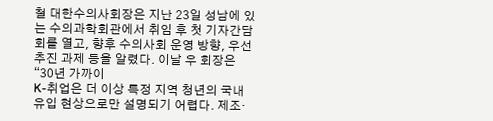철 대한수의사회장은 지난 23일 성남에 있는 수의과학회관에서 취임 후 첫 기자간담회를 열고, 향후 수의사회 운영 방향, 우선 추진 과제 등을 알렸다. 이날 우 회장은 “30년 가까이
K-취업은 더 이상 특정 지역 청년의 국내 유입 현상으로만 설명되기 어렵다. 제조·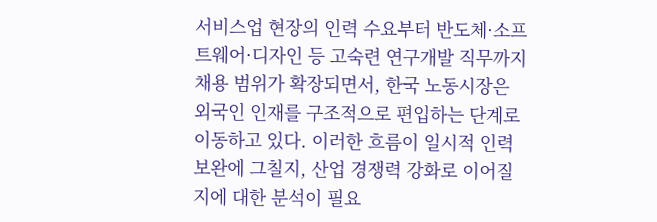서비스업 현장의 인력 수요부터 반도체·소프트웨어·디자인 등 고숙련 연구개발 직무까지 채용 범위가 확장되면서, 한국 노동시장은 외국인 인재를 구조적으로 편입하는 단계로 이동하고 있다. 이러한 흐름이 일시적 인력 보완에 그칠지, 산업 경쟁력 강화로 이어질지에 대한 분석이 필요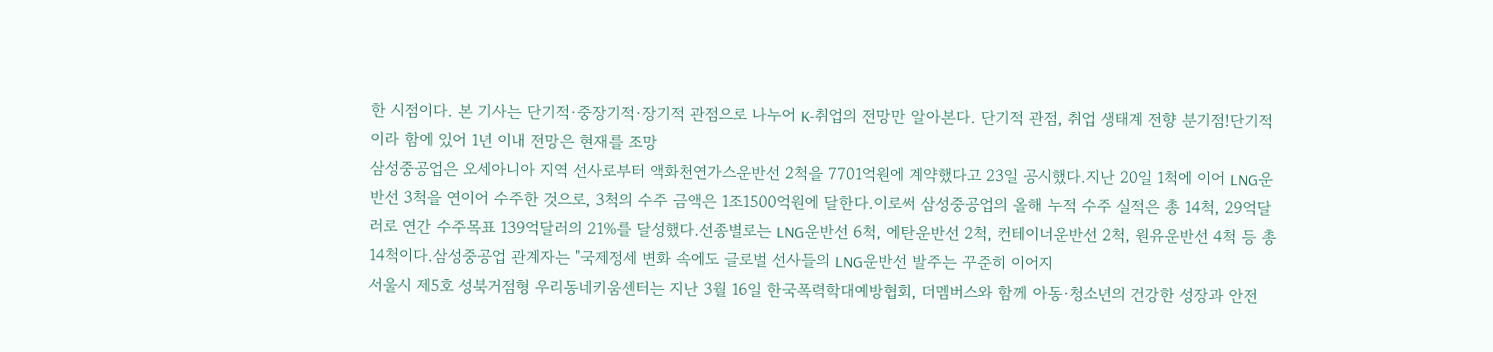한 시점이다. 본 기사는 단기적·중장기적·장기적 관점으로 나누어 K-취업의 전망만 알아본다. 단기적 관점, 취업 생태계 전향 분기점!단기적이라 함에 있어 1년 이내 전망은 현재를 조망
삼성중공업은 오세아니아 지역 선사로부터 액화천연가스운반선 2척을 7701억원에 계약했다고 23일 공시했다.지난 20일 1척에 이어 LNG운반선 3척을 연이어 수주한 것으로, 3척의 수주 금액은 1조1500억원에 달한다.이로써 삼성중공업의 올해 누적 수주 실적은 총 14척, 29억달러로 연간 수주목표 139억달러의 21%를 달성했다.선종별로는 LNG운반선 6척, 에탄운반선 2척, 컨테이너운반선 2척, 원유운반선 4척 등 총 14척이다.삼성중공업 관계자는 "국제정세 변화 속에도 글로벌 선사들의 LNG운반선 발주는 꾸준히 이어지
서울시 제5호 성북거점형 우리동네키움센터는 지난 3월 16일 한국폭력학대예방협회, 더멤버스와 함께 아동·청소년의 건강한 성장과 안전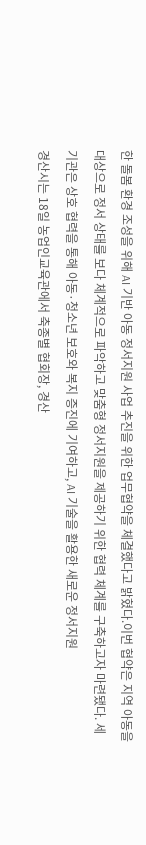한 돌봄 환경 조성을 위해 AI 기반 아동 정서지원 사업 추진을 위한 업무협약을 체결했다고 밝혔다.이번 협약은 지역 아동을 대상으로 정서 상태를 보다 체계적으로 파악하고 맞춤형 정서지원을 제공하기 위한 협력 체계를 구축하고자 마련됐다. 세 기관은 상호 협력을 통해 아동·청소년 보호와 복지 증진에 기여하고, AI 기술을 활용한 새로운 정서지원
경산시는 18일 농업인교육관에서 축종별 협회장, 경산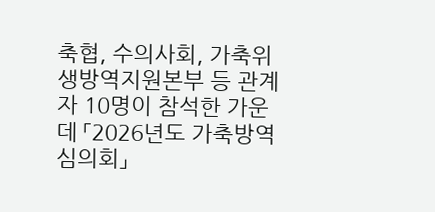축협, 수의사회, 가축위생방역지원본부 등 관계자 10명이 참석한 가운데 「2026년도 가축방역심의회」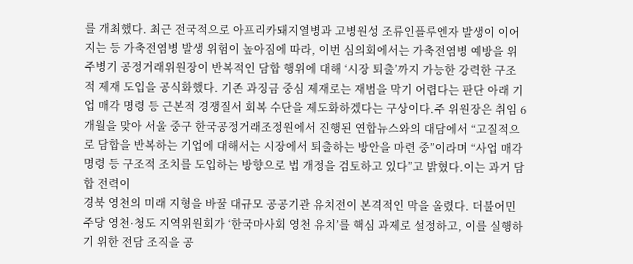를 개최했다. 최근 전국적으로 아프리카돼지열병과 고병원성 조류인플루엔자 발생이 이어지는 등 가축전염병 발생 위험이 높아짐에 따라, 이번 심의회에서는 가축전염병 예방을 위
주병기 공정거래위원장이 반복적인 담합 행위에 대해 ‘시장 퇴출’까지 가능한 강력한 구조적 제재 도입을 공식화했다. 기존 과징금 중심 제재로는 재범을 막기 어렵다는 판단 아래 기업 매각 명령 등 근본적 경쟁질서 회복 수단을 제도화하겠다는 구상이다.주 위원장은 취임 6개월을 맞아 서울 중구 한국공정거래조정원에서 진행된 연합뉴스와의 대담에서 “고질적으로 담합을 반복하는 기업에 대해서는 시장에서 퇴출하는 방안을 마련 중”이라며 “사업 매각 명령 등 구조적 조치를 도입하는 방향으로 법 개정을 검토하고 있다”고 밝혔다.이는 과거 담합 전력이
경북 영천의 미래 지형을 바꿀 대규모 공공기관 유치전이 본격적인 막을 올렸다. 더불어민주당 영천·청도 지역위원회가 ‘한국마사회 영천 유치’를 핵심 과제로 설정하고, 이를 실행하기 위한 전담 조직을 공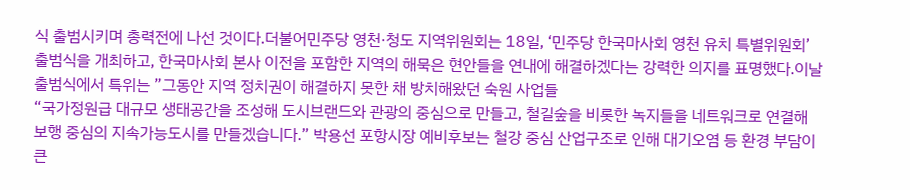식 출범시키며 총력전에 나선 것이다.더불어민주당 영천·청도 지역위원회는 18일, ‘민주당 한국마사회 영천 유치 특별위원회’ 출범식을 개최하고, 한국마사회 본사 이전을 포함한 지역의 해묵은 현안들을 연내에 해결하겠다는 강력한 의지를 표명했다.이날 출범식에서 특위는 ”그동안 지역 정치권이 해결하지 못한 채 방치해왔던 숙원 사업들
“국가정원급 대규모 생태공간을 조성해 도시브랜드와 관광의 중심으로 만들고, 철길숲을 비롯한 녹지들을 네트워크로 연결해 보행 중심의 지속가능도시를 만들겠습니다.” 박용선 포항시장 예비후보는 철강 중심 산업구조로 인해 대기오염 등 환경 부담이 큰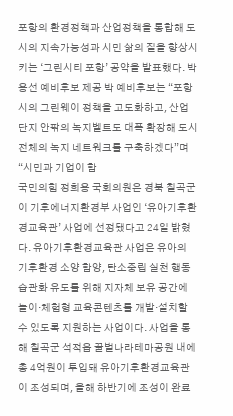포항의 환경정책과 산업정책을 통합해 도시의 지속가능성과 시민 삶의 질을 향상시키는 ‘그린시티 포항’ 공약을 발표했다. 박용선 예비후보 제공 박 예비후보는 “포항시의 그린웨이 정책을 고도화하고, 산업단지 안팎의 녹지벨트도 대폭 확장해 도시 전체의 녹지 네트워크를 구축하겠다”며 “시민과 기업이 함
국민의힘 정희용 국회의원은 경북 칠곡군이 기후에너지환경부 사업인 ‘유아기후환경교육관’ 사업에 선정됐다고 24일 밝혔다. 유아기후환경교육관 사업은 유아의 기후환경 소양 함양, 탄소중립 실천 행동 습관화 유도를 위해 지자체 보유 공간에 놀이·체험형 교육콘텐츠를 개발·설치할 수 있도록 지원하는 사업이다. 사업을 통해 칠곡군 석적읍 꿀벌나라테마공원 내에 총 4억원이 투입돼 유아기후환경교육관이 조성되며, 올해 하반기에 조성이 완료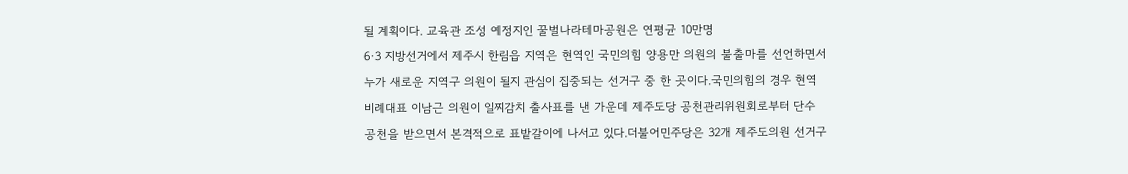될 계획이다. 교육관 조성 예정지인 꿀벌나라테마공원은 연평균 10만명
6·3 지방선거에서 제주시 한림읍 지역은 현역인 국민의힘 양용만 의원의 불출마를 선언하면서 누가 새로운 지역구 의원이 될지 관심이 집중되는 선거구 중 한 곳이다.국민의힘의 경우 현역 비례대표 이남근 의원이 일찌감치 출사표를 낸 가운데 제주도당 공천관리위원회로부터 단수 공천을 받으면서 본격적으로 표밭갈이에 나서고 있다.더불어민주당은 32개 제주도의원 선거구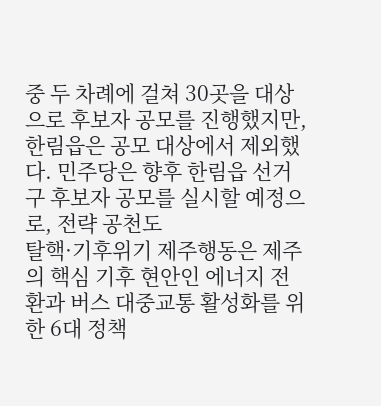중 두 차례에 걸쳐 30곳을 대상으로 후보자 공모를 진행했지만, 한림읍은 공모 대상에서 제외했다. 민주당은 향후 한림읍 선거구 후보자 공모를 실시할 예정으로, 전략 공천도
탈핵·기후위기 제주행동은 제주의 핵심 기후 현안인 에너지 전환과 버스 대중교통 활성화를 위한 6대 정책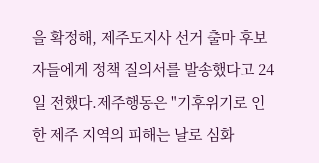을 확정해, 제주도지사 선거 출마 후보자들에게 정책 질의서를 발송했다고 24일 전했다.제주행동은 "기후위기로 인한 제주 지역의 피해는 날로 심화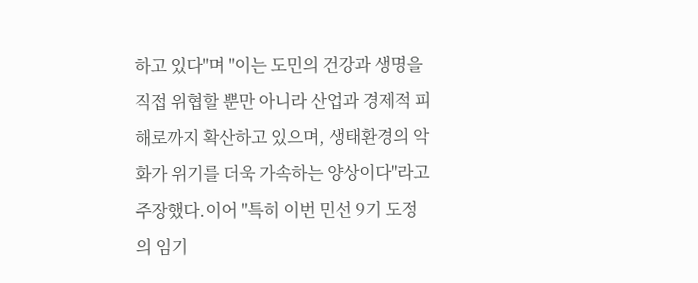하고 있다"며 "이는 도민의 건강과 생명을 직접 위협할 뿐만 아니라 산업과 경제적 피해로까지 확산하고 있으며, 생태환경의 악화가 위기를 더욱 가속하는 양상이다"라고 주장했다.이어 "특히 이번 민선 9기 도정의 임기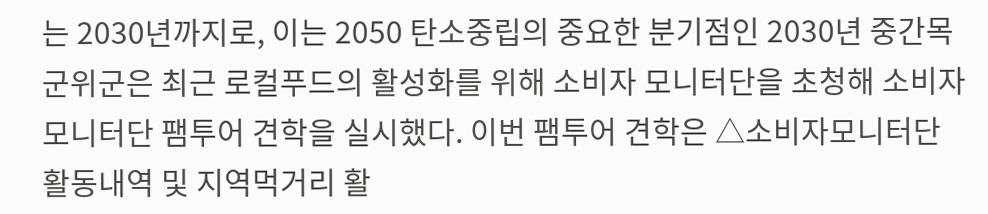는 2030년까지로, 이는 2050 탄소중립의 중요한 분기점인 2030년 중간목
군위군은 최근 로컬푸드의 활성화를 위해 소비자 모니터단을 초청해 소비자 모니터단 팸투어 견학을 실시했다. 이번 팸투어 견학은 △소비자모니터단 활동내역 및 지역먹거리 활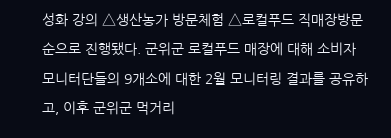성화 강의 △생산농가 방문체험 △로컬푸드 직매장방문 순으로 진행됐다. 군위군 로컬푸드 매장에 대해 소비자 모니터단들의 9개소에 대한 2월 모니터링 결과를 공유하고, 이후 군위군 먹거리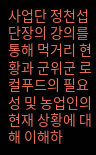사업단 정천섭 단장의 강의를 통해 먹거리 현황과 군위군 로컬푸드의 필요성 및 농업인의 현재 상황에 대해 이해하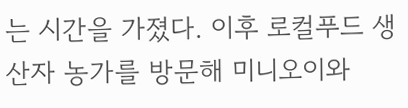는 시간을 가졌다. 이후 로컬푸드 생산자 농가를 방문해 미니오이와